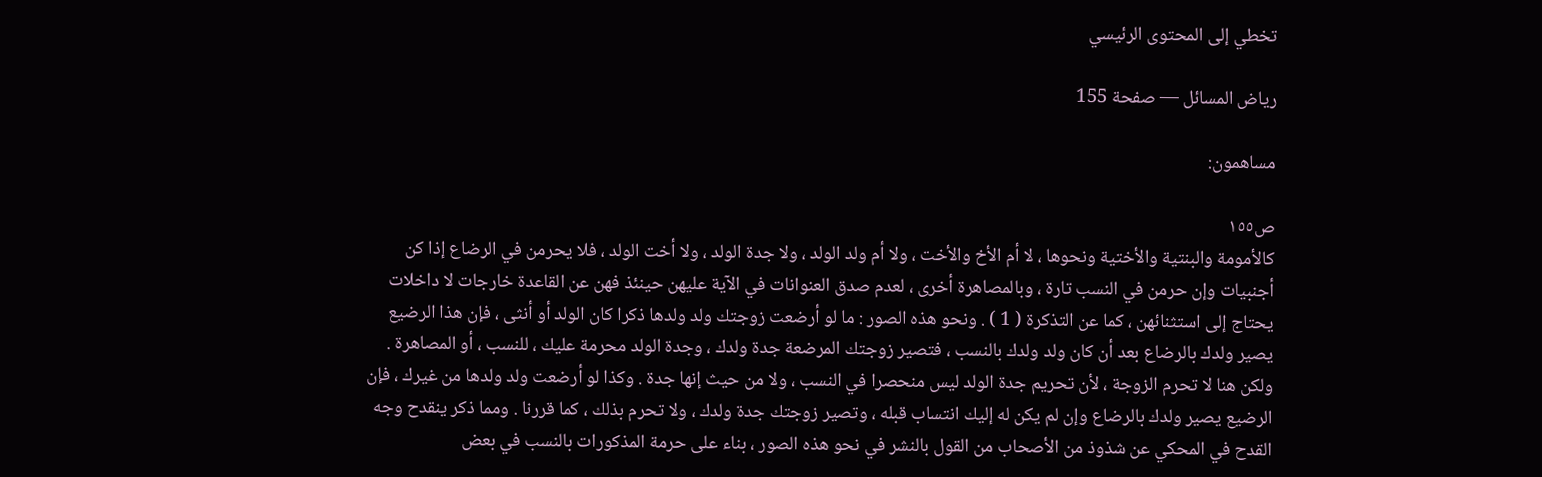تخطي إلى المحتوى الرئيسي

رياض المسائل — صفحة 155

مساهمون:

ص١٥٥
كالأمومة والبنتية والأختية ونحوها ، لا أم الأخ والأخت ، ولا أم ولد الولد ، ولا جدة الولد ، ولا أخت الولد ، فلا يحرمن في الرضاع إذا كن أجنبيات وإن حرمن في النسب تارة ، وبالمصاهرة أخرى ، لعدم صدق العنوانات في الآية عليهن حينئذ فهن عن القاعدة خارجات لا داخلات يحتاج إلى استثنائهن ، كما عن التذكرة ( 1 ) . ونحو هذه الصور : ما لو أرضعت زوجتك ولد ولدها ذكرا كان الولد أو أنثى ، فإن هذا الرضيع يصير ولدك بالرضاع بعد أن كان ولد ولدك بالنسب ، فتصير زوجتك المرضعة جدة ولدك ، وجدة الولد محرمة عليك ، للنسب ، أو المصاهرة . ولكن هنا لا تحرم الزوجة ، لأن تحريم جدة الولد ليس منحصرا في النسب ، ولا من حيث إنها جدة . وكذا لو أرضعت ولد ولدها من غيرك ، فإن الرضيع يصير ولدك بالرضاع وإن لم يكن له إليك انتساب قبله ، وتصير زوجتك جدة ولدك ، ولا تحرم بذلك ، كما قررنا . ومما ذكر ينقدح وجه القدح في المحكي عن شذوذ من الأصحاب من القول بالنشر في نحو هذه الصور ، بناء على حرمة المذكورات بالنسب في بعض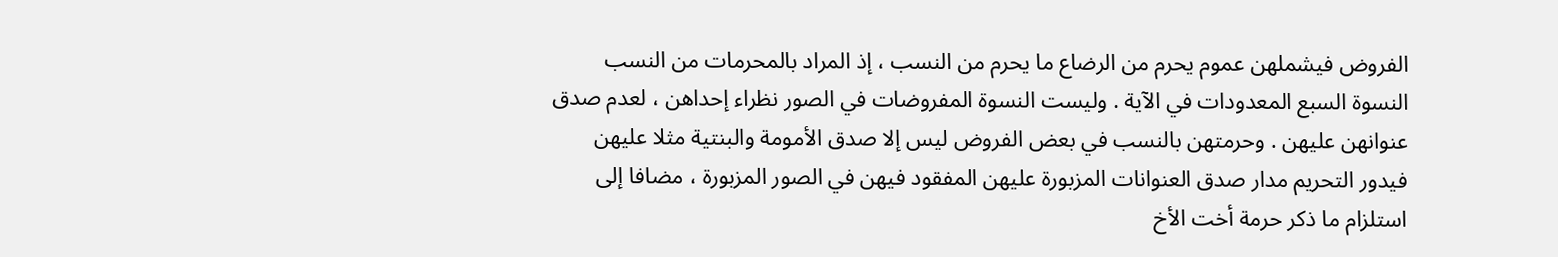الفروض فيشملهن عموم يحرم من الرضاع ما يحرم من النسب ، إذ المراد بالمحرمات من النسب النسوة السبع المعدودات في الآية . وليست النسوة المفروضات في الصور نظراء إحداهن ، لعدم صدق عنوانهن عليهن . وحرمتهن بالنسب في بعض الفروض ليس إلا صدق الأمومة والبنتية مثلا عليهن فيدور التحريم مدار صدق العنوانات المزبورة عليهن المفقود فيهن في الصور المزبورة ، مضافا إلى استلزام ما ذكر حرمة أخت الأخ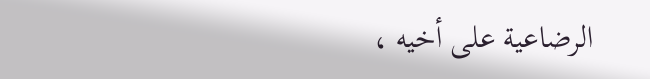الرضاعية على أخيه ،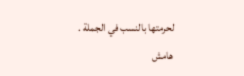لحرمتها بالنسب في الجملة .
هامش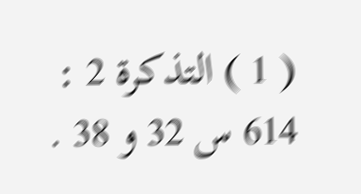( 1 ) التذكرة 2 : 614 س 32 و 38 .